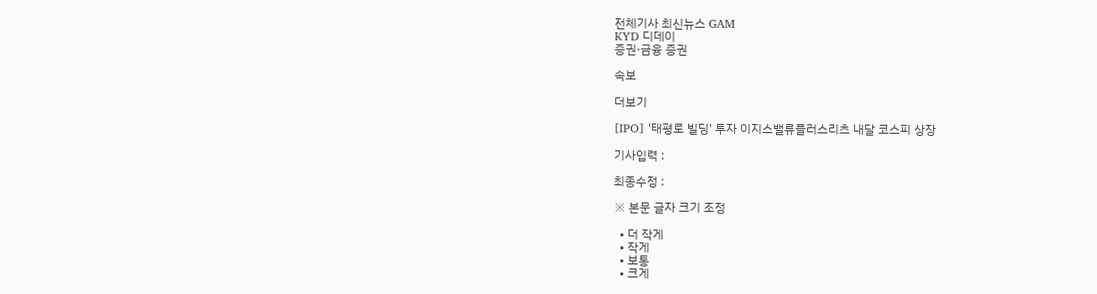전체기사 최신뉴스 GAM
KYD 디데이
증권·금융 증권

속보

더보기

[IPO] '태평로 빌딩' 투자 이지스밸류플러스리츠 내달 코스피 상장

기사입력 :

최종수정 :

※ 본문 글자 크기 조정

  • 더 작게
  • 작게
  • 보통
  • 크게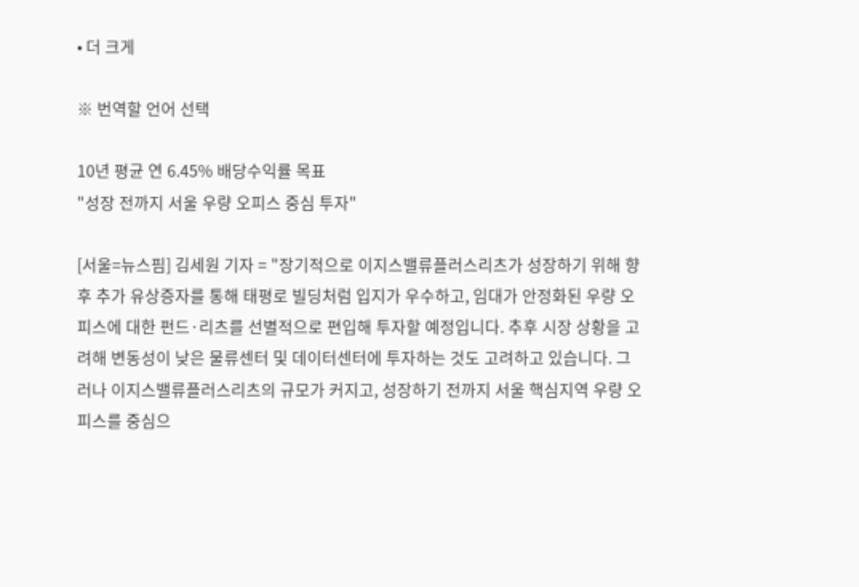• 더 크게

※ 번역할 언어 선택

10년 평균 연 6.45% 배당수익률 목표
"성장 전까지 서울 우량 오피스 중심 투자"

[서울=뉴스핌] 김세원 기자 = "장기적으로 이지스밸류플러스리츠가 성장하기 위해 향후 추가 유상증자를 통해 태평로 빌딩처럼 입지가 우수하고, 임대가 안정화된 우량 오피스에 대한 펀드·리츠를 선별적으로 편입해 투자할 예정입니다. 추후 시장 상황을 고려해 변동성이 낮은 물류센터 및 데이터센터에 투자하는 것도 고려하고 있습니다. 그러나 이지스밸류플러스리츠의 규모가 커지고, 성장하기 전까지 서울 핵심지역 우량 오피스를 중심으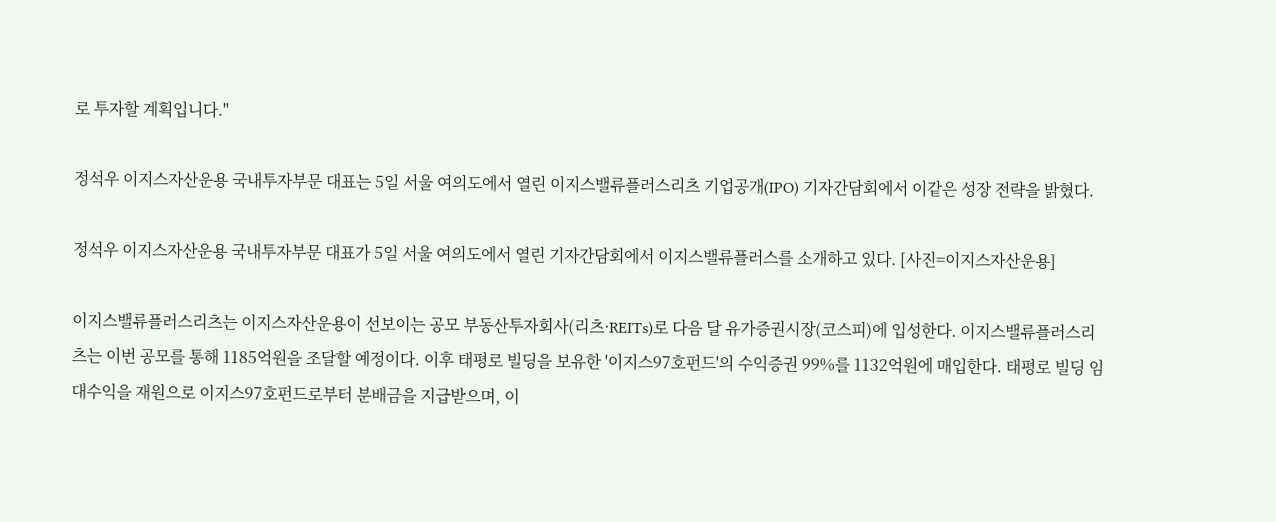로 투자할 계획입니다."

정석우 이지스자산운용 국내투자부문 대표는 5일 서울 여의도에서 열린 이지스밸류플러스리츠 기업공개(IPO) 기자간담회에서 이같은 성장 전략을 밝혔다.

정석우 이지스자산운용 국내투자부문 대표가 5일 서울 여의도에서 열린 기자간담회에서 이지스밸류플러스를 소개하고 있다. [사진=이지스자산운용]

이지스밸류플러스리츠는 이지스자산운용이 선보이는 공모 부동산투자회사(리츠·REITs)로 다음 달 유가증권시장(코스피)에 입성한다. 이지스밸류플러스리츠는 이번 공모를 통해 1185억원을 조달할 예정이다. 이후 태평로 빌딩을 보유한 '이지스97호펀드'의 수익증권 99%를 1132억원에 매입한다. 태평로 빌딩 임대수익을 재원으로 이지스97호펀드로부터 분배금을 지급받으며, 이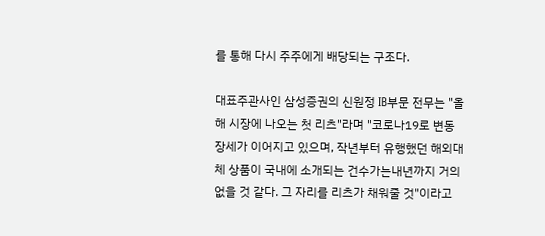를 통해 다시 주주에게 배당되는 구조다.

대표주관사인 삼성증권의 신원정 IB부문 전무는 "올해 시장에 나오는 첫 리츠"라며 "코로나19로 변동장세가 이어지고 있으며, 작년부터 유행했던 해외대체 상품이 국내에 소개되는 건수가는내년까지 거의 없을 것 같다. 그 자리를 리츠가 채워줄 것"이라고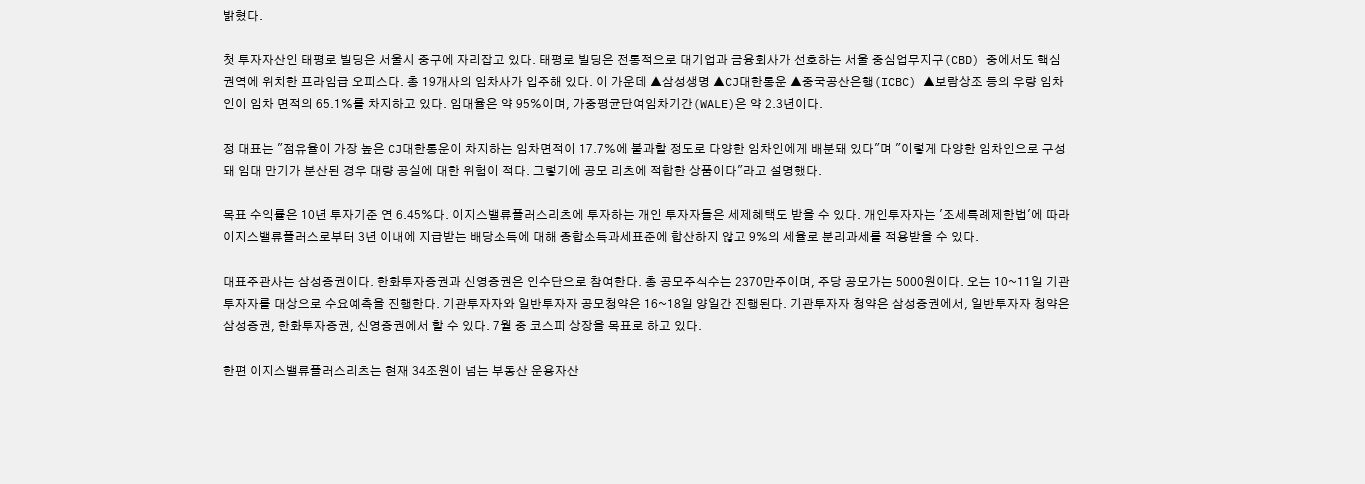밝혔다.

첫 투자자산인 태평로 빌딩은 서울시 중구에 자리잡고 있다. 태평로 빌딩은 전통적으로 대기업과 금융회사가 선호하는 서울 중심업무지구(CBD) 중에서도 핵심 권역에 위치한 프라임급 오피스다. 총 19개사의 임차사가 입주해 있다. 이 가운데 ▲삼성생명 ▲CJ대한통운 ▲중국공산은행(ICBC) ▲보람상조 등의 우량 임차인이 임차 면적의 65.1%를 차지하고 있다. 임대율은 약 95%이며, 가중평균단여임차기간(WALE)은 약 2.3년이다.

정 대표는 "점유율이 가장 높은 CJ대한통운이 차지하는 임차면적이 17.7%에 불과할 정도로 다양한 임차인에게 배분돼 있다"며 "이렇게 다양한 임차인으로 구성돼 임대 만기가 분산된 경우 대량 공실에 대한 위험이 적다. 그렇기에 공모 리츠에 적합한 상품이다"라고 설명했다.

목표 수익률은 10년 투자기준 연 6.45%다. 이지스밸류플러스리츠에 투자하는 개인 투자자들은 세제혜택도 받을 수 있다. 개인투자자는 '조세특례제한법'에 따라 이지스밸류플러스로부터 3년 이내에 지급받는 배당소득에 대해 종합소득과세표준에 합산하지 않고 9%의 세율로 분리과세를 적용받을 수 있다.

대표주관사는 삼성증권이다. 한화투자증권과 신영증권은 인수단으로 참여한다. 총 공모주식수는 2370만주이며, 주당 공모가는 5000원이다. 오는 10~11일 기관투자자를 대상으로 수요예측을 진행한다. 기관투자자와 일반투자자 공모청약은 16~18일 양일간 진행된다. 기관투자자 청약은 삼성증권에서, 일반투자자 청약은 삼성증권, 한화투자증권, 신영증권에서 할 수 있다. 7월 중 코스피 상장을 목표로 하고 있다.

한편 이지스밸류플러스리츠는 현재 34조원이 넘는 부동산 운용자산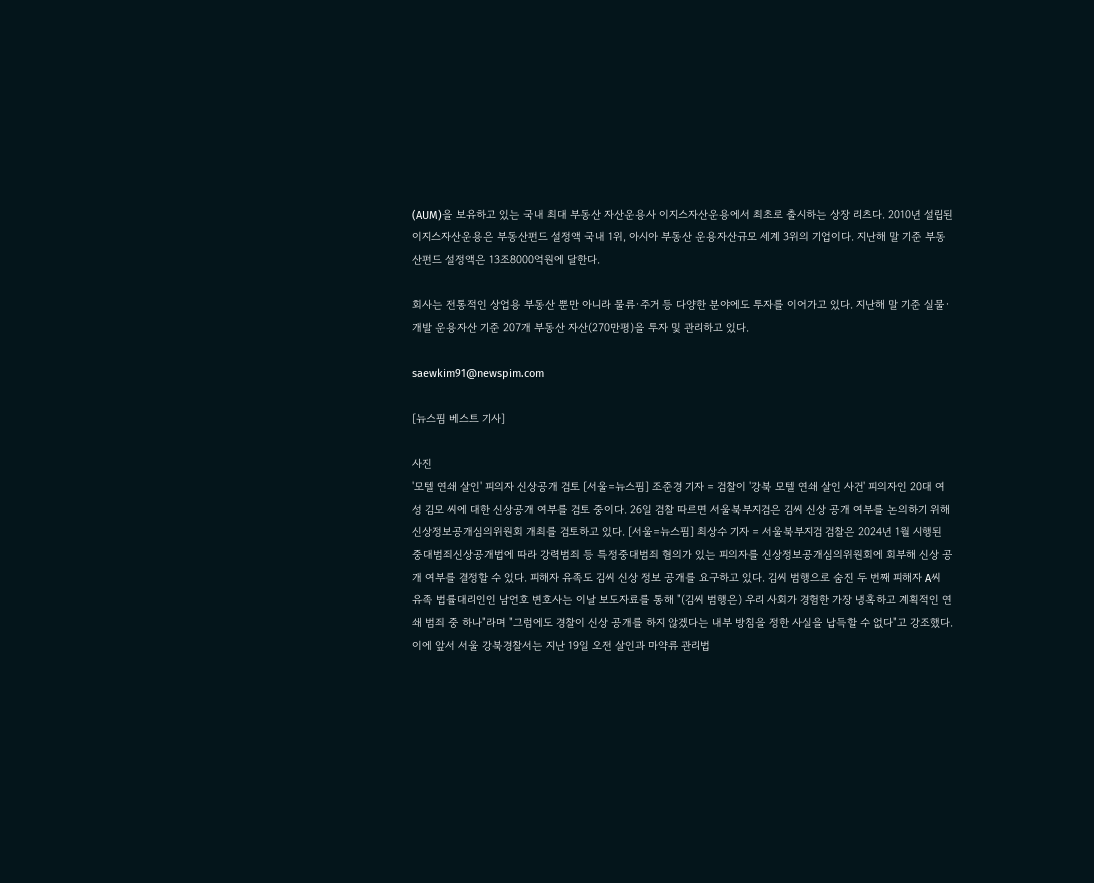(AUM)을 보유하고 있는 국내 최대 부동산 자산운용사 이지스자산운용에서 최초로 출시하는 상장 리츠다. 2010년 설립된 이지스자산운용은 부동산펀드 설정액 국내 1위, 아시아 부동산 운용자산규모 세계 3위의 기업이다. 지난해 말 기준 부동산펀드 설정액은 13조8000억원에 달한다.

회사는 전통적인 상업용 부동산 뿐만 아니라 물류·주거 등 다양한 분야에도 투자를 이어가고 있다. 지난해 말 기준 실물·개발 운용자산 기준 207개 부동산 자산(270만평)을 투자 및 관리하고 있다.

saewkim91@newspim.com

[뉴스핌 베스트 기사]

사진
'모텔 연쇄 살인' 피의자 신상공개 검토 [서울=뉴스핌] 조준경 기자 = 검찰이 '강북 모텔 연쇄 살인 사건' 피의자인 20대 여성 김모 씨에 대한 신상공개 여부를 검토 중이다. 26일 검찰 따르면 서울북부지검은 김씨 신상 공개 여부를 논의하기 위해 신상정보공개심의위원회 개최를 검토하고 있다. [서울=뉴스핌] 최상수 기자 = 서울북부지검 검찰은 2024년 1월 시행된 중대범죄신상공개법에 따라 강력범죄 등 특정중대범죄 혐의가 있는 피의자를 신상정보공개심의위원회에 회부해 신상 공개 여부를 결정할 수 있다. 피해자 유족도 김씨 신상 정보 공개를 요구하고 있다. 김씨 범행으로 숨진 두 번째 피해자 A씨 유족 법률대리인인 남언호 변호사는 이날 보도자료를 통해 "(김씨 범행은) 우리 사회가 경험한 가장 냉혹하고 계획적인 연쇄 범죄 중 하나"라며 "그럼에도 경찰이 신상 공개를 하지 않겠다는 내부 방침을 정한 사실을 납득할 수 없다"고 강조했다.  이에 앞서 서울 강북경찰서는 지난 19일 오전 살인과 마약류 관리법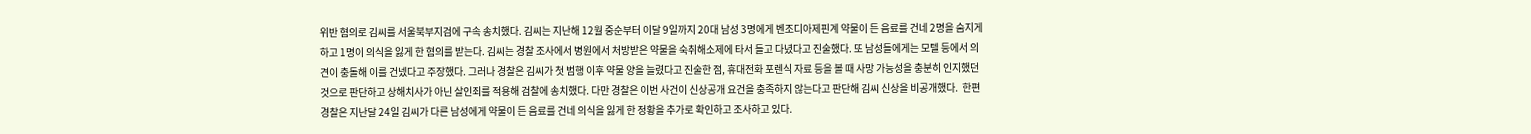위반 혐의로 김씨를 서울북부지검에 구속 송치했다. 김씨는 지난해 12월 중순부터 이달 9일까지 20대 남성 3명에게 벤조디아제핀계 약물이 든 음료를 건네 2명을 숨지게 하고 1명이 의식을 잃게 한 혐의를 받는다. 김씨는 경찰 조사에서 병원에서 처방받은 약물을 숙취해소제에 타서 들고 다녔다고 진술했다. 또 남성들에게는 모텔 등에서 의견이 충돌해 이를 건넸다고 주장했다. 그러나 경찰은 김씨가 첫 범행 이후 약물 양을 늘렸다고 진술한 점, 휴대전화 포렌식 자료 등을 볼 때 사망 가능성을 충분히 인지했던 것으로 판단하고 상해치사가 아닌 살인죄를 적용해 검찰에 송치했다. 다만 경찰은 이번 사건이 신상공개 요건을 충족하지 않는다고 판단해 김씨 신상을 비공개했다.  한편 경찰은 지난달 24일 김씨가 다른 남성에게 약물이 든 음료를 건네 의식을 잃게 한 정황을 추가로 확인하고 조사하고 있다.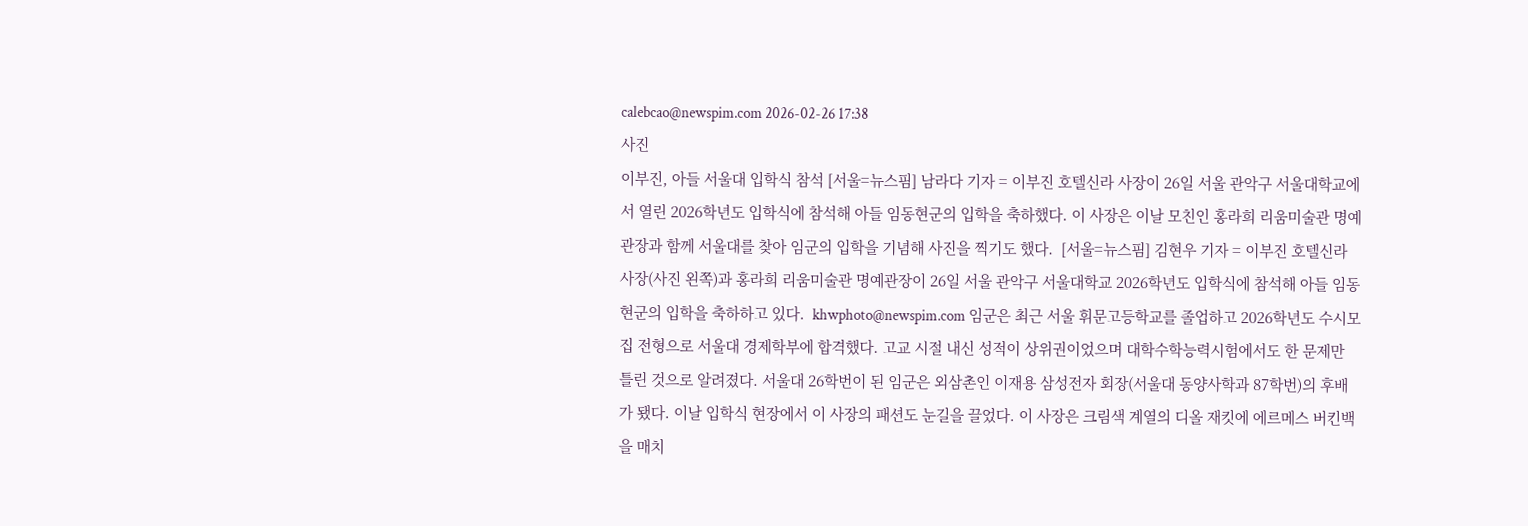calebcao@newspim.com 2026-02-26 17:38
사진
이부진, 아들 서울대 입학식 참석 [서울=뉴스핌] 남라다 기자 = 이부진 호텔신라 사장이 26일 서울 관악구 서울대학교에서 열린 2026학년도 입학식에 참석해 아들 임동현군의 입학을 축하했다. 이 사장은 이날 모친인 홍라희 리움미술관 명예관장과 함께 서울대를 찾아 임군의 입학을 기념해 사진을 찍기도 했다.  [서울=뉴스핌] 김현우 기자 = 이부진 호텔신라 사장(사진 왼쪽)과 홍라희 리움미술관 명예관장이 26일 서울 관악구 서울대학교 2026학년도 입학식에 참석해 아들 임동현군의 입학을 축하하고 있다.  khwphoto@newspim.com 임군은 최근 서울 휘문고등학교를 졸업하고 2026학년도 수시모집 전형으로 서울대 경제학부에 합격했다. 고교 시절 내신 성적이 상위권이었으며 대학수학능력시험에서도 한 문제만 틀린 것으로 알려졌다. 서울대 26학번이 된 임군은 외삼촌인 이재용 삼성전자 회장(서울대 동양사학과 87학번)의 후배가 됐다. 이날 입학식 현장에서 이 사장의 패션도 눈길을 끌었다. 이 사장은 크림색 계열의 디올 재킷에 에르메스 버킨백을 매치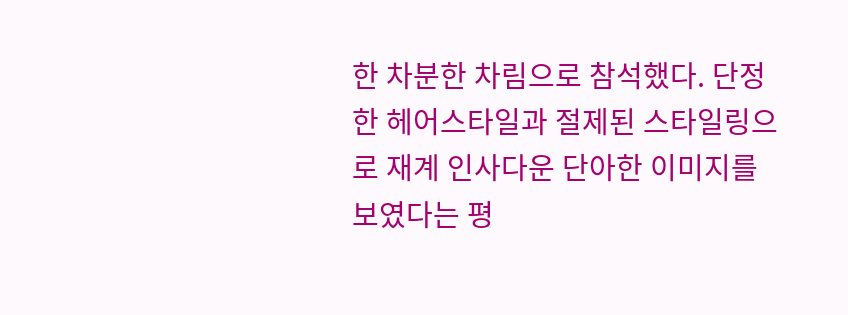한 차분한 차림으로 참석했다. 단정한 헤어스타일과 절제된 스타일링으로 재계 인사다운 단아한 이미지를 보였다는 평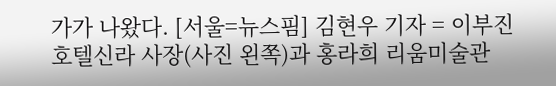가가 나왔다. [서울=뉴스핌] 김현우 기자 = 이부진 호텔신라 사장(사진 왼쪽)과 홍라희 리움미술관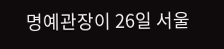명예관장이 26일 서울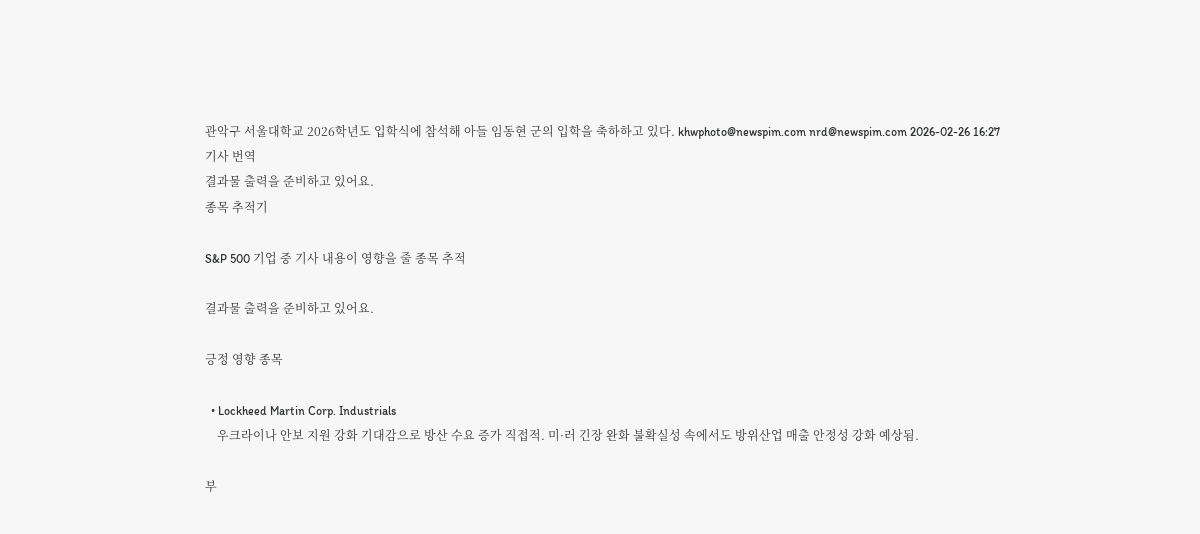관악구 서울대학교 2026학년도 입학식에 참석해 아들 임동현 군의 입학을 축하하고 있다. khwphoto@newspim.com nrd@newspim.com 2026-02-26 16:27
기사 번역
결과물 출력을 준비하고 있어요.
종목 추적기

S&P 500 기업 중 기사 내용이 영향을 줄 종목 추적

결과물 출력을 준비하고 있어요.

긍정 영향 종목

  • Lockheed Martin Corp. Industrials
    우크라이나 안보 지원 강화 기대감으로 방산 수요 증가 직접적. 미·러 긴장 완화 불확실성 속에서도 방위산업 매출 안정성 강화 예상됨.

부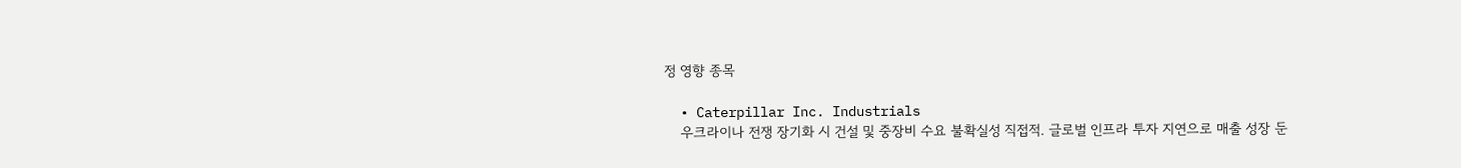정 영향 종목

  • Caterpillar Inc. Industrials
    우크라이나 전쟁 장기화 시 건설 및 중장비 수요 불확실성 직접적. 글로벌 인프라 투자 지연으로 매출 성장 둔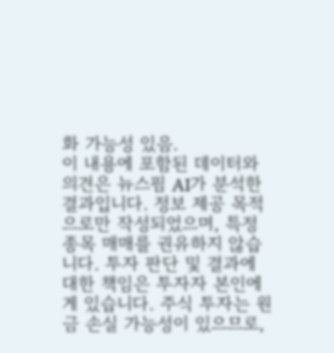화 가능성 있음.
이 내용에 포함된 데이터와 의견은 뉴스핌 AI가 분석한 결과입니다. 정보 제공 목적으로만 작성되었으며, 특정 종목 매매를 권유하지 않습니다. 투자 판단 및 결과에 대한 책임은 투자자 본인에게 있습니다. 주식 투자는 원금 손실 가능성이 있으므로,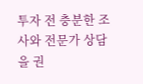투자 전 충분한 조사와 전문가 상담을 권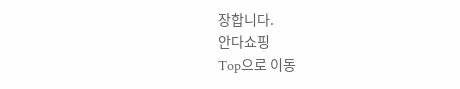장합니다.
안다쇼핑
Top으로 이동